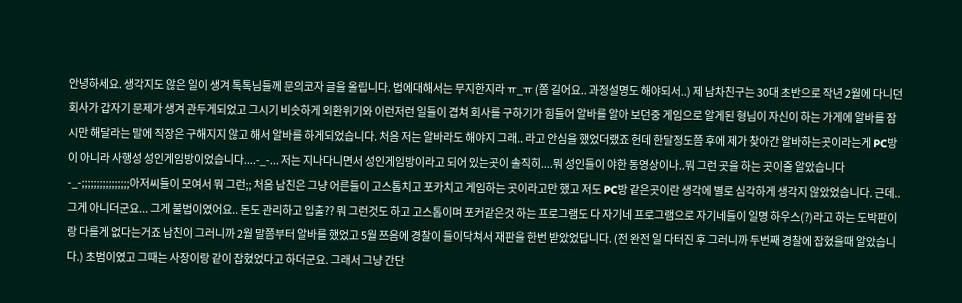안녕하세요. 생각지도 않은 일이 생겨 톡톡님들께 문의코자 글을 올립니다. 법에대해서는 무지한지라 ㅠ_ㅠ (쫌 길어요.. 과정설명도 해야되서..) 제 남차친구는 30대 초반으로 작년 2월에 다니던 회사가 갑자기 문제가 생겨 관두게되었고 그시기 비슷하게 외환위기와 이런저런 일들이 겹쳐 회사를 구하기가 힘들어 알바를 알아 보던중 게임으로 알게된 형님이 자신이 하는 가게에 알바를 잠시만 해달라는 말에 직장은 구해지지 않고 해서 알바를 하게되었습니다. 처음 저는 알바라도 해야지 그래.. 라고 안심을 했었더랬죠 헌데 한달정도쯤 후에 제가 찾아간 알바하는곳이라는게 PC방이 아니라 사행성 성인게임방이었습니다....-_-... 저는 지나다니면서 성인게임방이라고 되어 있는곳이 솔직히....뭐 성인들이 야한 동영상이나..뭐 그런 곳을 하는 곳이줄 알았습니다 -_-;;;;;;;;;;;;;;;;아저씨들이 모여서 뭐 그런;; 처음 남친은 그냥 어른들이 고스톱치고 포카치고 게임하는 곳이라고만 했고 저도 PC방 같은곳이란 생각에 별로 심각하게 생각지 않았었습니다. 근데..그게 아니더군요... 그게 불법이였어요.. 돈도 관리하고 입출?? 뭐 그런것도 하고 고스톱이며 포커같은것 하는 프로그램도 다 자기네 프로그램으로 자기네들이 일명 하우스(?)라고 하는 도박판이랑 다를게 없다는거죠 남친이 그러니까 2월 말쯤부터 알바를 했었고 5월 쯔음에 경찰이 들이닥쳐서 재판을 한번 받았었답니다. (전 완전 일 다터진 후 그러니까 두번째 경찰에 잡혔을때 알았습니다.) 초범이였고 그때는 사장이랑 같이 잡혔었다고 하더군요. 그래서 그냥 간단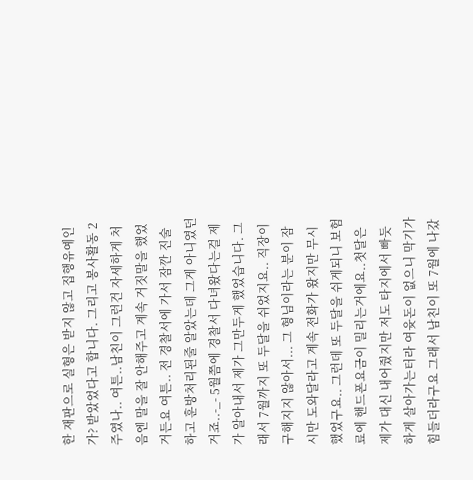한 재판으로 실형은 받지 않고 집행유예인가? 받았었다고 합니다. 그리고 봉사활동 2주였나.. 여튼..남친이 그런건 자세하게 처음엔 말을 잘 안해주고 계속 거짓말을 했었거든요 여튼.. 전 경찰서에 가서 잠깐 진술하고 훈방처리된줄 알았는데 그게 아니였던거죠..-_- 5월쯤에 경찰서 다녀왔다는걸 제가 알아내서 제가 그만두게 했었습니다. 그래서 7월까지 또 두달을 쉬었지요.. 직장이 구해지지 않아서... 그 형님이라는 분이 잠시만 도와달라고 계속 전화가 왔지만 무시했었구요.. 그런데 또 두달을 쉬게되니 보험료에 핸드폰요금이 밀리는거에요..첫달은 제가 대신 내어줬지만 저도 타지에서 빠듯하게 살아가는터라 여윳돈이 없으니 막기가 힘들더라구요 그래서 남친이 또 7월에 나갔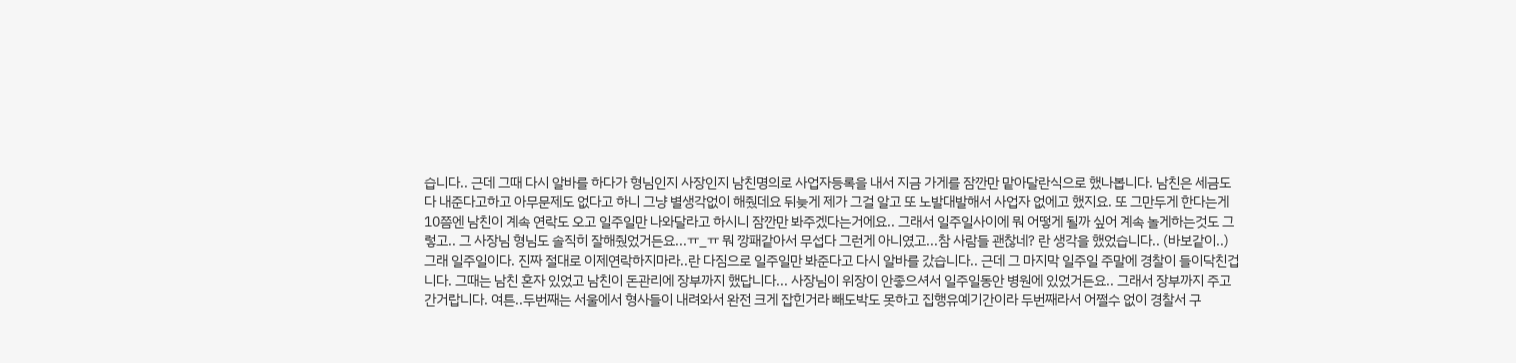습니다.. 근데 그때 다시 알바를 하다가 형님인지 사장인지 남친명의로 사업자등록을 내서 지금 가게를 잠깐만 맡아달란식으로 했나봅니다. 남친은 세금도 다 내준다고하고 아무문제도 없다고 하니 그냥 별생각없이 해줬데요 뒤늦게 제가 그걸 알고 또 노발대발해서 사업자 없에고 했지요. 또 그만두게 한다는게 10쯤엔 남친이 계속 연락도 오고 일주일만 나와달라고 하시니 잠깐만 봐주겠다는거에요.. 그래서 일주일사이에 뭐 어떻게 될까 싶어 계속 놀게하는것도 그렇고.. 그 사장님 형님도 솔직히 잘해줬었거든요...ㅠ_ㅠ 뭐 깡패같아서 무섭다 그런게 아니였고...참 사람들 괜찮네? 란 생각을 했었습니다.. (바보같이..) 그래 일주일이다. 진짜 절대로 이제연락하지마라..란 다짐으로 일주일만 봐준다고 다시 알바를 갔습니다.. 근데 그 마지막 일주일 주말에 경찰이 들이닥친겁니다. 그때는 남친 혼자 있었고 남친이 돈관리에 장부까지 했답니다... 사장님이 위장이 안좋으셔서 일주일동안 병원에 있었거든요.. 그래서 장부까지 주고 간거랍니다. 여튼..두번째는 서울에서 형사들이 내려와서 완전 크게 잡힌거라 빼도박도 못하고 집행유예기간이라 두번째라서 어쩔수 없이 경찰서 구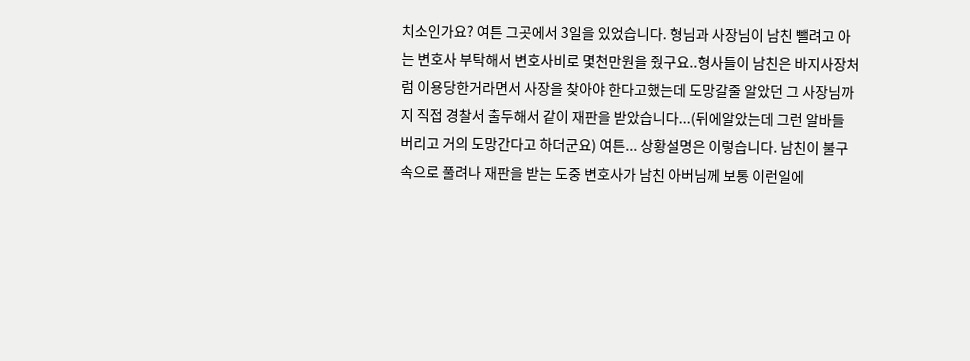치소인가요? 여튼 그곳에서 3일을 있었습니다. 형님과 사장님이 남친 뺄려고 아는 변호사 부탁해서 변호사비로 몇천만원을 줬구요..형사들이 남친은 바지사장처럼 이용당한거라면서 사장을 찾아야 한다고했는데 도망갈줄 알았던 그 사장님까지 직접 경찰서 출두해서 같이 재판을 받았습니다...(뒤에알았는데 그런 알바들 버리고 거의 도망간다고 하더군요) 여튼... 상황설명은 이렇습니다. 남친이 불구속으로 풀려나 재판을 받는 도중 변호사가 남친 아버님께 보통 이런일에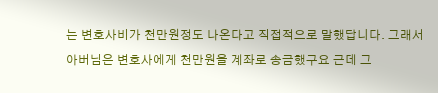는 변호사비가 천만원정도 나온다고 직접적으로 말했답니다. 그래서 아버님은 변호사에게 천만원을 계좌로 송금했구요 근데 그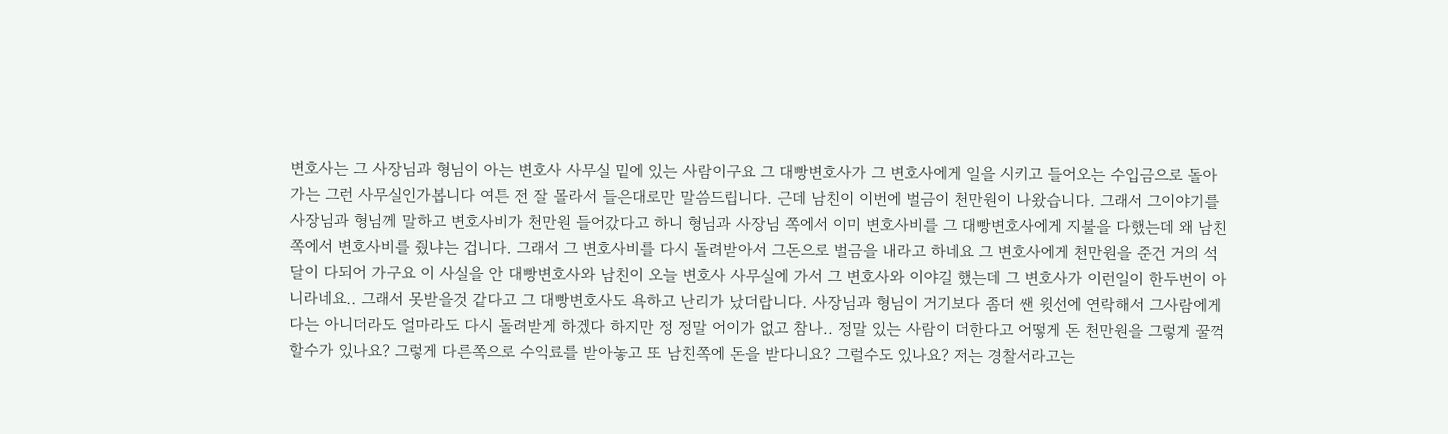변호사는 그 사장님과 형님이 아는 변호사 사무실 밑에 있는 사람이구요 그 대빵변호사가 그 변호사에게 일을 시키고 들어오는 수입금으로 돌아가는 그런 사무실인가봅니다 여튼 전 잘 몰라서 들은대로만 말씀드립니다. 근데 남친이 이번에 벌금이 천만원이 나왔습니다. 그래서 그이야기를 사장님과 형님께 말하고 변호사비가 천만원 들어갔다고 하니 형님과 사장님 쪽에서 이미 변호사비를 그 대빵변호사에게 지불을 다했는데 왜 남친쪽에서 변호사비를 줬냐는 겁니다. 그래서 그 변호사비를 다시 돌려받아서 그돈으로 벌금을 내라고 하네요 그 변호사에게 천만원을 준건 거의 석달이 다되어 가구요 이 사실을 안 대빵변호사와 남친이 오늘 변호사 사무실에 가서 그 변호사와 이야길 했는데 그 변호사가 이런일이 한두번이 아니라네요.. 그래서 못받을것 같다고 그 대빵변호사도 욕하고 난리가 났더랍니다. 사장님과 형님이 거기보다 좀더 쌘 윗선에 연락해서 그사람에게 다는 아니더라도 얼마라도 다시 돌려받게 하겠다 하지만 정 정말 어이가 없고 참나.. 정말 있는 사람이 더한다고 어떻게 돈 천만원을 그렇게 꿀꺽 할수가 있나요? 그렇게 다른쪽으로 수익료를 받아놓고 또 남친쪽에 돈을 받다니요? 그럴수도 있나요? 저는 경찰서라고는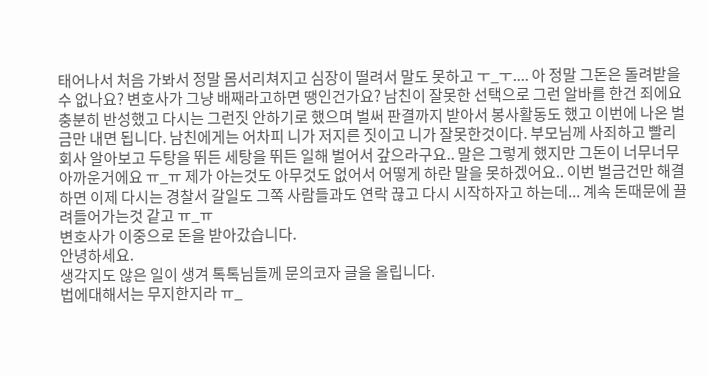태어나서 처음 가봐서 정말 몸서리쳐지고 심장이 떨려서 말도 못하고 ㅜ_ㅜ.... 아 정말 그돈은 돌려받을수 없나요? 변호사가 그냥 배째라고하면 땡인건가요? 남친이 잘못한 선택으로 그런 알바를 한건 죄에요 충분히 반성했고 다시는 그런짓 안하기로 했으며 벌써 판결까지 받아서 봉사활동도 했고 이번에 나온 벌금만 내면 됩니다. 남친에게는 어차피 니가 저지른 짓이고 니가 잘못한것이다. 부모님께 사죄하고 빨리 회사 알아보고 두탕을 뛰든 세탕을 뛰든 일해 벌어서 갚으라구요.. 말은 그렇게 했지만 그돈이 너무너무 아까운거에요 ㅠ_ㅠ 제가 아는것도 아무것도 없어서 어떻게 하란 말을 못하겠어요.. 이번 벌금건만 해결하면 이제 다시는 경찰서 갈일도 그쪽 사람들과도 연락 끊고 다시 시작하자고 하는데... 계속 돈때문에 끌려들어가는것 같고 ㅠ_ㅠ
변호사가 이중으로 돈을 받아갔습니다.
안녕하세요.
생각지도 않은 일이 생겨 톡톡님들께 문의코자 글을 올립니다.
법에대해서는 무지한지라 ㅠ_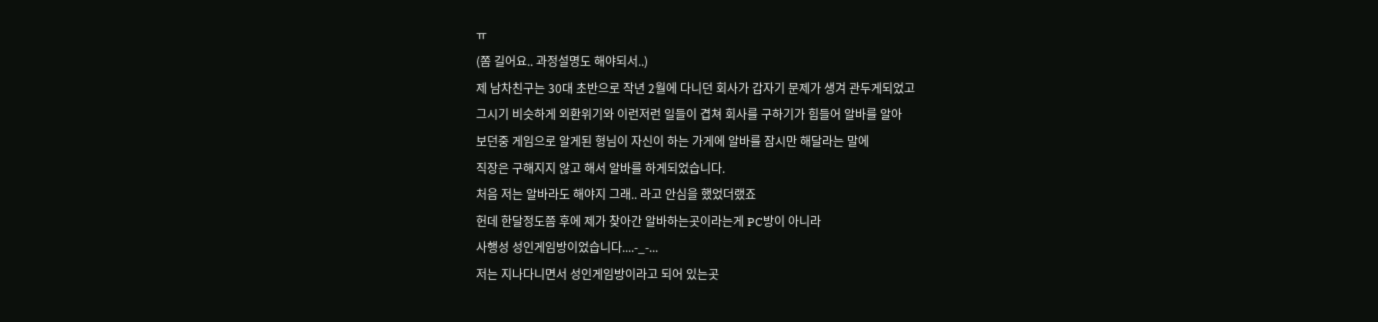ㅠ
(쫌 길어요.. 과정설명도 해야되서..)
제 남차친구는 30대 초반으로 작년 2월에 다니던 회사가 갑자기 문제가 생겨 관두게되었고
그시기 비슷하게 외환위기와 이런저런 일들이 겹쳐 회사를 구하기가 힘들어 알바를 알아
보던중 게임으로 알게된 형님이 자신이 하는 가게에 알바를 잠시만 해달라는 말에
직장은 구해지지 않고 해서 알바를 하게되었습니다.
처음 저는 알바라도 해야지 그래.. 라고 안심을 했었더랬죠
헌데 한달정도쯤 후에 제가 찾아간 알바하는곳이라는게 PC방이 아니라
사행성 성인게임방이었습니다....-_-...
저는 지나다니면서 성인게임방이라고 되어 있는곳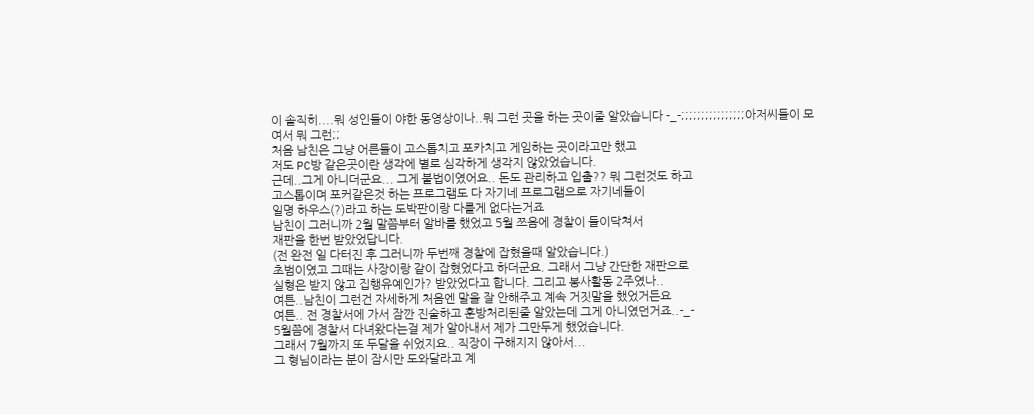이 솔직히....뭐 성인들이 야한 동영상이나..뭐 그런 곳을 하는 곳이줄 알았습니다 -_-;;;;;;;;;;;;;;;;아저씨들이 모여서 뭐 그런;;
처음 남친은 그냥 어른들이 고스톱치고 포카치고 게임하는 곳이라고만 했고
저도 PC방 같은곳이란 생각에 별로 심각하게 생각지 않았었습니다.
근데..그게 아니더군요... 그게 불법이였어요.. 돈도 관리하고 입출?? 뭐 그런것도 하고
고스톱이며 포커같은것 하는 프로그램도 다 자기네 프로그램으로 자기네들이
일명 하우스(?)라고 하는 도박판이랑 다를게 없다는거죠
남친이 그러니까 2월 말쯤부터 알바를 했었고 5월 쯔음에 경찰이 들이닥쳐서
재판을 한번 받았었답니다.
(전 완전 일 다터진 후 그러니까 두번째 경찰에 잡혔을때 알았습니다.)
초범이였고 그때는 사장이랑 같이 잡혔었다고 하더군요. 그래서 그냥 간단한 재판으로
실형은 받지 않고 집행유예인가? 받았었다고 합니다. 그리고 봉사활동 2주였나..
여튼..남친이 그런건 자세하게 처음엔 말을 잘 안해주고 계속 거짓말을 했었거든요
여튼.. 전 경찰서에 가서 잠깐 진술하고 훈방처리된줄 알았는데 그게 아니였던거죠..-_-
5월쯤에 경찰서 다녀왔다는걸 제가 알아내서 제가 그만두게 했었습니다.
그래서 7월까지 또 두달을 쉬었지요.. 직장이 구해지지 않아서...
그 형님이라는 분이 잠시만 도와달라고 계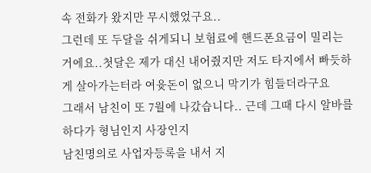속 전화가 왔지만 무시했었구요..
그런데 또 두달을 쉬게되니 보험료에 핸드폰요금이 밀리는거에요..첫달은 제가 대신 내어줬지만 저도 타지에서 빠듯하게 살아가는터라 여윳돈이 없으니 막기가 힘들더라구요
그래서 남친이 또 7월에 나갔습니다.. 근데 그때 다시 알바를 하다가 형님인지 사장인지
남친명의로 사업자등록을 내서 지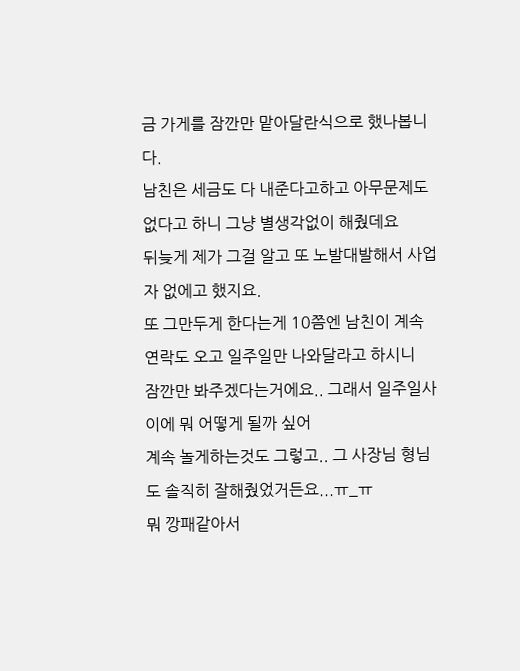금 가게를 잠깐만 맡아달란식으로 했나봅니다.
남친은 세금도 다 내준다고하고 아무문제도 없다고 하니 그냥 별생각없이 해줬데요
뒤늦게 제가 그걸 알고 또 노발대발해서 사업자 없에고 했지요.
또 그만두게 한다는게 10쯤엔 남친이 계속 연락도 오고 일주일만 나와달라고 하시니
잠깐만 봐주겠다는거에요.. 그래서 일주일사이에 뭐 어떻게 될까 싶어
계속 놀게하는것도 그렇고.. 그 사장님 형님도 솔직히 잘해줬었거든요...ㅠ_ㅠ
뭐 깡패같아서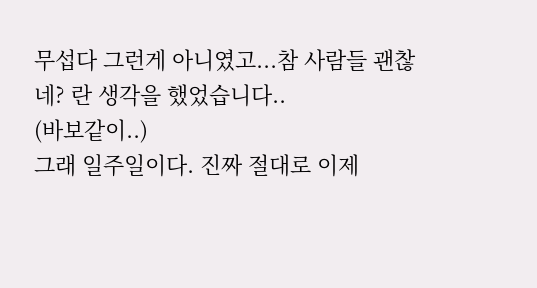무섭다 그런게 아니였고...참 사람들 괜찮네? 란 생각을 했었습니다..
(바보같이..)
그래 일주일이다. 진짜 절대로 이제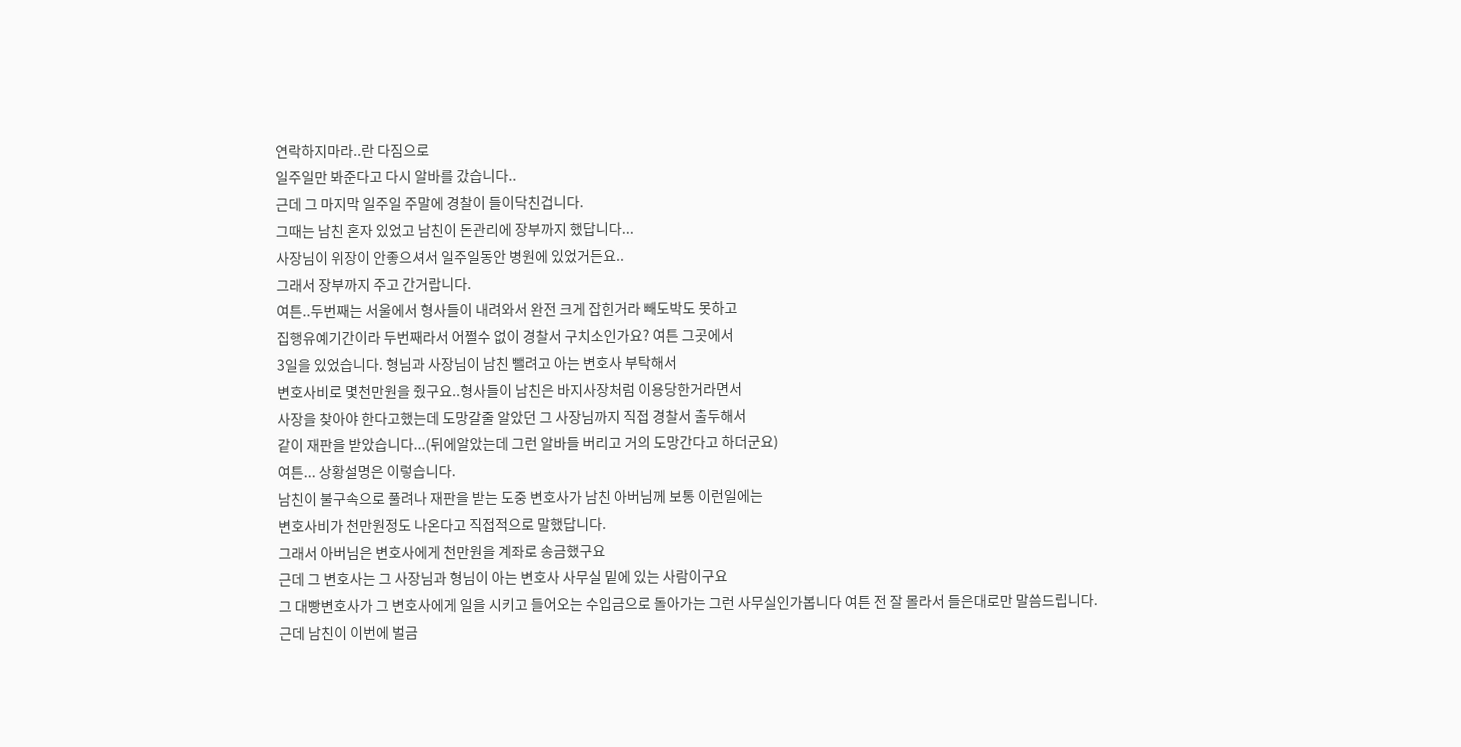연락하지마라..란 다짐으로
일주일만 봐준다고 다시 알바를 갔습니다..
근데 그 마지막 일주일 주말에 경찰이 들이닥친겁니다.
그때는 남친 혼자 있었고 남친이 돈관리에 장부까지 했답니다...
사장님이 위장이 안좋으셔서 일주일동안 병원에 있었거든요..
그래서 장부까지 주고 간거랍니다.
여튼..두번째는 서울에서 형사들이 내려와서 완전 크게 잡힌거라 빼도박도 못하고
집행유예기간이라 두번째라서 어쩔수 없이 경찰서 구치소인가요? 여튼 그곳에서
3일을 있었습니다. 형님과 사장님이 남친 뺄려고 아는 변호사 부탁해서
변호사비로 몇천만원을 줬구요..형사들이 남친은 바지사장처럼 이용당한거라면서
사장을 찾아야 한다고했는데 도망갈줄 알았던 그 사장님까지 직접 경찰서 출두해서
같이 재판을 받았습니다...(뒤에알았는데 그런 알바들 버리고 거의 도망간다고 하더군요)
여튼... 상황설명은 이렇습니다.
남친이 불구속으로 풀려나 재판을 받는 도중 변호사가 남친 아버님께 보통 이런일에는
변호사비가 천만원정도 나온다고 직접적으로 말했답니다.
그래서 아버님은 변호사에게 천만원을 계좌로 송금했구요
근데 그 변호사는 그 사장님과 형님이 아는 변호사 사무실 밑에 있는 사람이구요
그 대빵변호사가 그 변호사에게 일을 시키고 들어오는 수입금으로 돌아가는 그런 사무실인가봅니다 여튼 전 잘 몰라서 들은대로만 말씀드립니다.
근데 남친이 이번에 벌금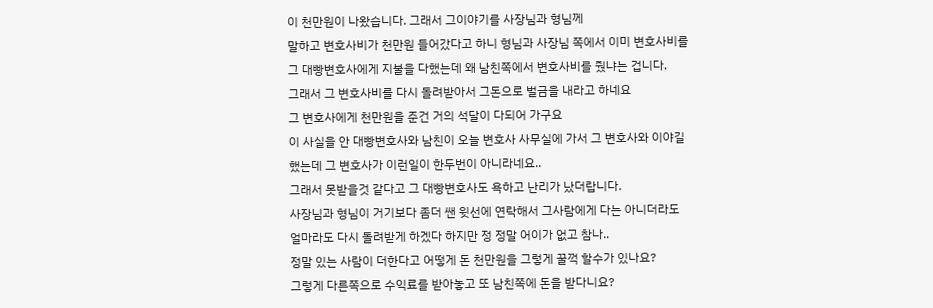이 천만원이 나왔습니다. 그래서 그이야기를 사장님과 형님께
말하고 변호사비가 천만원 들어갔다고 하니 형님과 사장님 쪽에서 이미 변호사비를
그 대빵변호사에게 지불을 다했는데 왜 남친쪽에서 변호사비를 줬냐는 겁니다.
그래서 그 변호사비를 다시 돌려받아서 그돈으로 벌금을 내라고 하네요
그 변호사에게 천만원을 준건 거의 석달이 다되어 가구요
이 사실을 안 대빵변호사와 남친이 오늘 변호사 사무실에 가서 그 변호사와 이야길
했는데 그 변호사가 이런일이 한두번이 아니라네요..
그래서 못받을것 같다고 그 대빵변호사도 욕하고 난리가 났더랍니다.
사장님과 형님이 거기보다 좀더 쌘 윗선에 연락해서 그사람에게 다는 아니더라도
얼마라도 다시 돌려받게 하겠다 하지만 정 정말 어이가 없고 참나..
정말 있는 사람이 더한다고 어떻게 돈 천만원을 그렇게 꿀꺽 할수가 있나요?
그렇게 다른쪽으로 수익료를 받아놓고 또 남친쪽에 돈을 받다니요?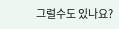그럴수도 있나요?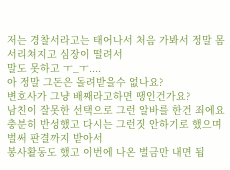저는 경찰서라고는 태어나서 처음 가봐서 정말 몸서리쳐지고 심장이 떨려서
말도 못하고 ㅜ_ㅜ....
아 정말 그돈은 돌려받을수 없나요?
변호사가 그냥 배째라고하면 땡인건가요?
남친이 잘못한 선택으로 그런 알바를 한건 죄에요
충분히 반성했고 다시는 그런짓 안하기로 했으며 벌써 판결까지 받아서
봉사활동도 했고 이번에 나온 벌금만 내면 됩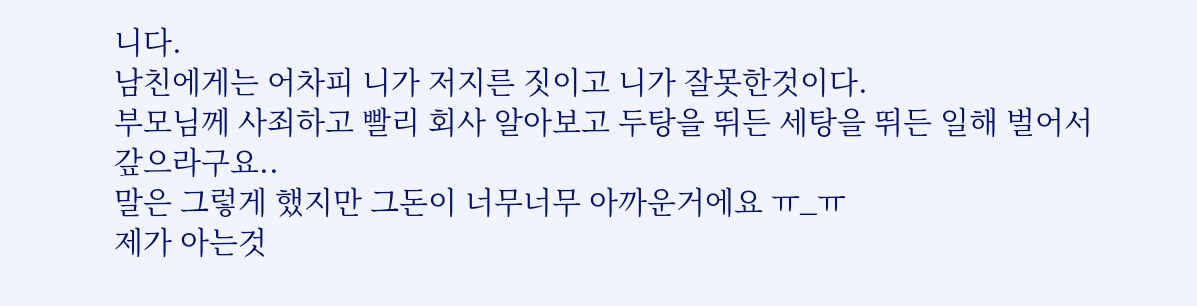니다.
남친에게는 어차피 니가 저지른 짓이고 니가 잘못한것이다.
부모님께 사죄하고 빨리 회사 알아보고 두탕을 뛰든 세탕을 뛰든 일해 벌어서
갚으라구요..
말은 그렇게 했지만 그돈이 너무너무 아까운거에요 ㅠ_ㅠ
제가 아는것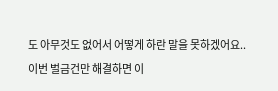도 아무것도 없어서 어떻게 하란 말을 못하겠어요..
이번 벌금건만 해결하면 이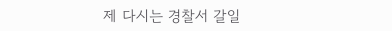제 다시는 경찰서 갈일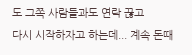도 그쪽 사람들과도 연락 끊고
다시 시작하자고 하는데... 계속 돈때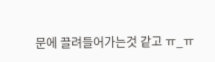문에 끌려들어가는것 같고 ㅠ_ㅠ